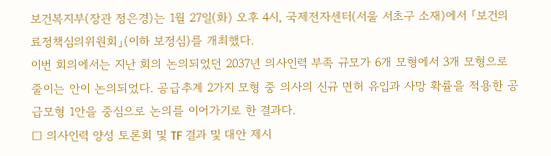보건복지부(장관 정은경)는 1월 27일(화) 오후 4시, 국제전자센터(서울 서초구 소재)에서 「보건의료정책심의위원회」(이하 보정심)를 개최했다.
이번 회의에서는 지난 회의 논의되었던 2037년 의사인력 부족 규모가 6개 모형에서 3개 모형으로 줄이는 안이 논의되었다. 공급추계 2가지 모형 중 의사의 신규 면허 유입과 사망 확률을 적용한 공급모형 1안을 중심으로 논의를 이어가기로 한 결과다.
□ 의사인력 양성 토론회 및 TF 결과 및 대안 제시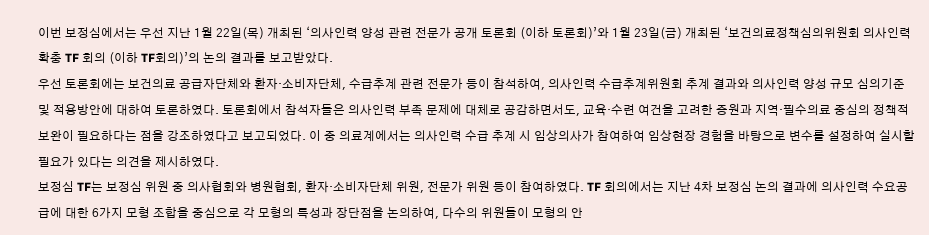이번 보정심에서는 우선 지난 1월 22일(목) 개최된 ‘의사인력 양성 관련 전문가 공개 토론회 (이하 토론회)’와 1월 23일(금) 개최된 ‘보건의료정책심의위원회 의사인력 확충 TF 회의 (이하 TF회의)’의 논의 결과를 보고받았다.
우선 토론회에는 보건의료 공급자단체와 환자·소비자단체, 수급추계 관련 전문가 등이 참석하여, 의사인력 수급추계위원회 추계 결과와 의사인력 양성 규모 심의기준 및 적용방안에 대하여 토론하였다. 토론회에서 참석자들은 의사인력 부족 문제에 대체로 공감하면서도, 교육·수련 여건을 고려한 증원과 지역·필수의료 중심의 정책적 보완이 필요하다는 점을 강조하였다고 보고되었다. 이 중 의료계에서는 의사인력 수급 추계 시 임상의사가 참여하여 임상현장 경험을 바탕으로 변수를 설정하여 실시할 필요가 있다는 의견을 제시하였다.
보정심 TF는 보정심 위원 중 의사협회와 병원협회, 환자·소비자단체 위원, 전문가 위원 등이 참여하였다. TF 회의에서는 지난 4차 보정심 논의 결과에 의사인력 수요공급에 대한 6가지 모형 조합을 중심으로 각 모형의 특성과 장단점을 논의하여, 다수의 위원들이 모형의 안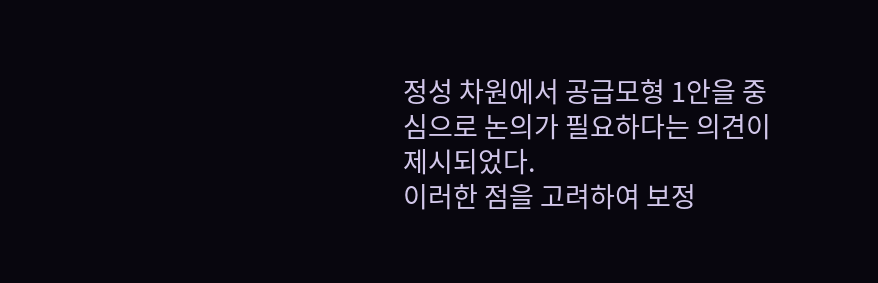정성 차원에서 공급모형 1안을 중심으로 논의가 필요하다는 의견이 제시되었다.
이러한 점을 고려하여 보정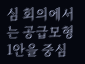심 회의에서는 공급모형 1안을 중심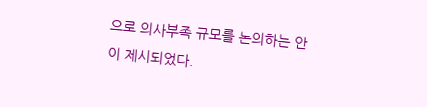으로 의사부족 규모를 논의하는 안이 제시되었다.